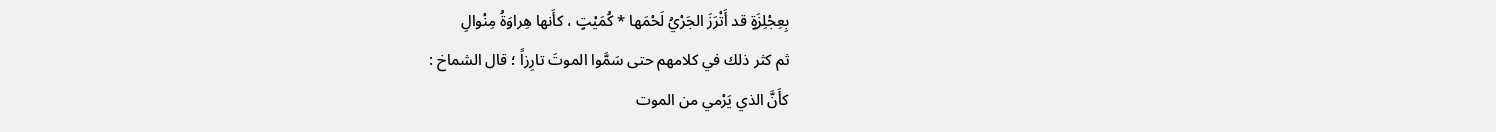بِعِجْلِزَةٍ قد أَتْرَزَ الجَرْيُ لَحْمَها * كُمَيْتٍ ، كأَنها هِراوَةُ مِنْوالِ
ثم كثر ذلك في كلامهم حتى سَمَّوا الموتَ تارِزاً ؛ قال الشماخ :
كأَنَّ الذي يَرْمي من الموت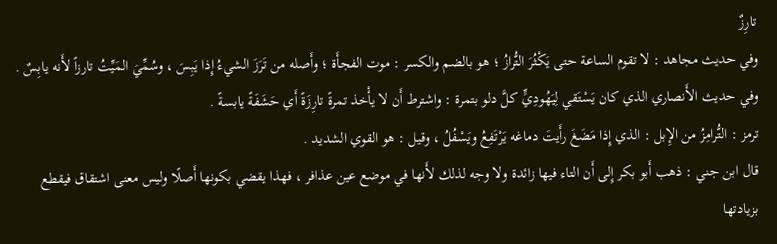تارِزٌ
وفي حديث مجاهد : لا تقوم الساعة حتى يَكْثُرَ التُّرازُ ؛ هو بالضم والكسر : موت الفجأَة ؛ وأَصله من تَرَزَ الشيءُ إِذا يَبِسَ ، وسُمِّيَ المَيِّتُ تارزاً لأَنه يابِسٌ .
وفي حديث الأَنصاري الذي كان يَسْتَقي لِيَهُودِيٍّ كلَّ دلو بتمرة : واشترط أَن لا يأْخذ تمرةً تارِزَةً أَي حَشَفَةً يابسةً .
ترمز : التُّرامِزُ من الإِبل : الذي إِذا مَضَغَ رأَيتَ دماغه يَرْتَفِعُ ويَسْفُلُ ، وقيل : هو القوي الشديد .
قال ابن جني : ذهب أَبو بكر إِلى أَن التاء فيها زائدة ولا وجه لذلك لأَنها في موضع عين عذافر ، فهذا يقضي بكونها أَصلًا وليس معنى اشتقاق فيقطع بزيادتها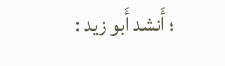؛ أَنشد أَبو زيد :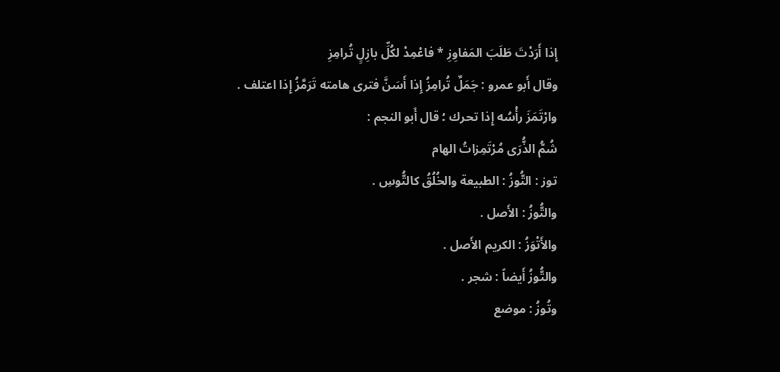إِذا أَرَدْتَ طَلَبَ المَفاوِزِ * فاعْمِدْ لكُلِّ بازِلٍ تُرامِزِ
وقال أَبو عمرو : جَمَلٌ تُرامِزُ إِذا أَسَنَّ فترى هامته تَرَمَّزُ إِذا اعتلف .
وارْتَمَزَ رأْسُه إِذا تحرك ؛ قال أَبو النجم :
شُمُّ الذُّرَى مُرْتَمِزاتُ الهام
توز : التُّوزُ : الطبيعة والخُلُقُ كالتُّوسِ .
والتُّوزُ : الأَصل .
والأَتْوَزُ : الكريم الأَصل .
والتُّوزُ أَيضاً : شجر .
وتُوزُ : موضع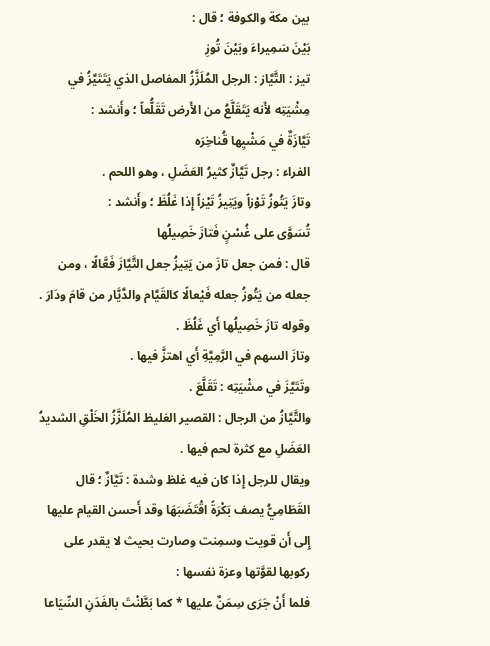بين مكة والكوفة ؛ قال :
بَيْنَ سَمِيراءَ وبَيْنَ تُوزِ
تيز : التَّيَّاز : الرجل المُلَزَّزُ المفاصل الذي يَتَتَيَّزُ في مِشْيَتِه لأَنه يَتَقَلَّعُ من الأَرض تَقَلُّعاً ؛ وأَنشد :
تَيَّازَةٌ في مَشْيِها قُناخِرَه
الفراء : رجل تَيَّازٌ كثيرُ العَضَلِ ، وهو اللحم .
وتازَ يَتُوزُ تَوْزاً ويَتِيزُ تَيْزاً إِذا غَلُظَ ؛ وأَنشد :
تُسَوَّى على غُسْنٍ فَتازَ خَصِيلُها
قال : فمن جعل تازَ من يَتِيزُ جعل التَّيَّازَ فَعَّالًا ، ومن جعله من يَتُوزُ جعله فَيْعالًا كالقَيَّام والدَّيَّار من قامَ ودَارَ .
وقوله تازَ خَصِيلُها أَي غَلُظَ .
وتازَ السهم في الرَّمِيَّةِ أَي اهتزَّ فيها .
وتَتَيَّزَ في مشْيَتِه : تَقَلَّعَ .
والتَّيَّازُ من الرجال : القصير الغليظ المُلَزَّزُ الخَلْقِ الشديدُ العَضَلِ مع كثرة لحم فيها .
ويقال للرجل إِذا كان فيه غلظ وشدة : تَيَّازٌ ؛ قال القَطَامِيُّ يصف بَكْرَةً اقْتَضَبَهَا وقد أَحسن القيام عليها إِلى أَن قويت وسمِنت وصارت بحيث لا يقدر على ركوبها لقوَّتها وعزة نفسها :
فلما أَنْ جَرَى سِمَنٌ عليها * كما بَطَّنْتَ بالفَدَنِ السِّيَاعا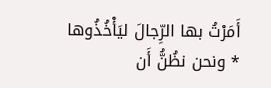أَمَرْتُ بها الرِّجالَ ليَأْخُذُوها * ونحن نظُنُّ أَن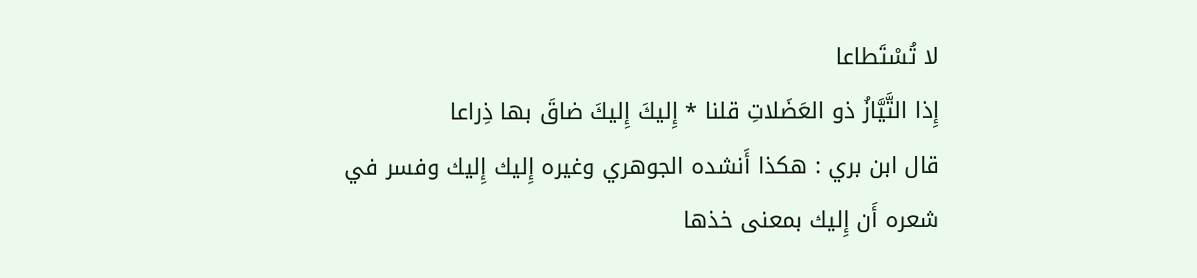لا تُسْتَطاعا
إِذا التَّيَّازُ ذو العَضَلاتِ قلنا * إِليكَ إِليكَ ضاقَ بها ذِراعا
قال ابن بري : هكذا أَنشده الجوهري وغيره إِليك إِليك وفسر في شعره أَن إِليك بمعنى خذها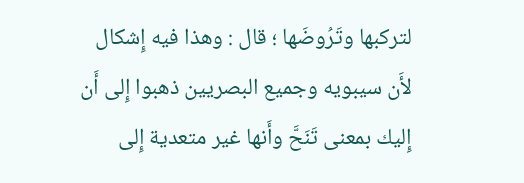لتركبها وتَرُوضَها ؛ قال : وهذا فيه إِشكال لأَن سيبويه وجميع البصريين ذهبوا إِلى أَن إِليك بمعنى تَنَحَّ وأَنها غير متعدية إِلى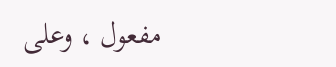مفعول ، وعلى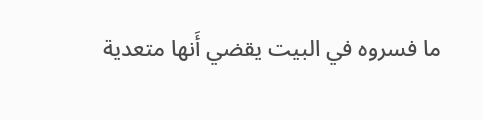ما فسروه في البيت يقضي أَنها متعدية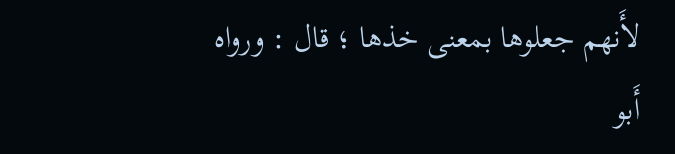لأَنهم جعلوها بمعنى خذها ؛ قال : ورواه أَبو